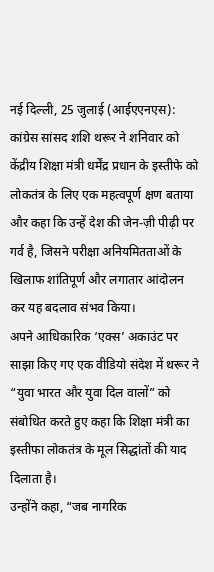नई दिल्ली, 25 जुलाई (आईएएनएस): कांग्रेस सांसद शशि थरूर ने शनिवार को केंद्रीय शिक्षा मंत्री धर्मेंद्र प्रधान के इस्तीफे को लोकतंत्र के लिए एक महत्वपूर्ण क्षण बताया और कहा कि उन्हें देश की जेन-ज़ी पीढ़ी पर गर्व है, जिसने परीक्षा अनियमितताओं के खिलाफ शांतिपूर्ण और लगातार आंदोलन कर यह बदलाव संभव किया।
अपने आधिकारिक ‘एक्स’ अकाउंट पर साझा किए गए एक वीडियो संदेश में थरूर ने “युवा भारत और युवा दिल वालों” को संबोधित करते हुए कहा कि शिक्षा मंत्री का इस्तीफा लोकतंत्र के मूल सिद्धांतों की याद दिलाता है।
उन्होंने कहा, “जब नागरिक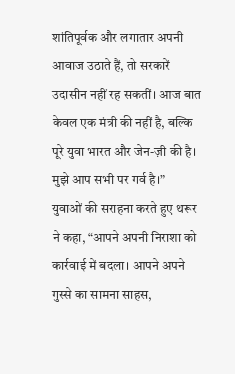शांतिपूर्वक और लगातार अपनी आवाज उठाते हैं, तो सरकारें उदासीन नहीं रह सकतीं। आज बात केवल एक मंत्री की नहीं है, बल्कि पूरे युवा भारत और जेन-ज़ी की है। मुझे आप सभी पर गर्व है।”
युवाओं की सराहना करते हुए थरूर ने कहा, “आपने अपनी निराशा को कार्रवाई में बदला। आपने अपने गुस्से का सामना साहस,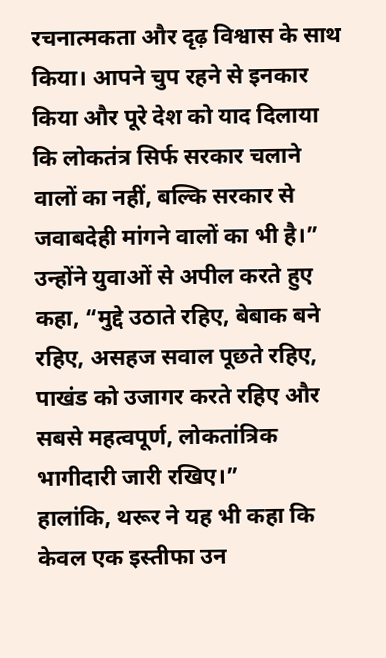रचनात्मकता और दृढ़ विश्वास के साथ किया। आपने चुप रहने से इनकार किया और पूरे देश को याद दिलाया कि लोकतंत्र सिर्फ सरकार चलाने वालों का नहीं, बल्कि सरकार से जवाबदेही मांगने वालों का भी है।”
उन्होंने युवाओं से अपील करते हुए कहा, “मुद्दे उठाते रहिए, बेबाक बने रहिए, असहज सवाल पूछते रहिए, पाखंड को उजागर करते रहिए और सबसे महत्वपूर्ण, लोकतांत्रिक भागीदारी जारी रखिए।”
हालांकि, थरूर ने यह भी कहा कि केवल एक इस्तीफा उन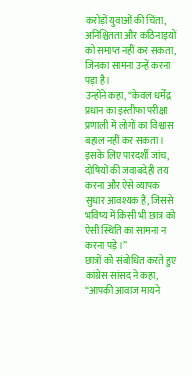करोड़ों युवाओं की चिंता, अनिश्चितता और कठिनाइयों को समाप्त नहीं कर सकता, जिनका सामना उन्हें करना पड़ा है।
उन्होंने कहा, “केवल धर्मेंद्र प्रधान का इस्तीफा परीक्षा प्रणाली में लोगों का विश्वास बहाल नहीं कर सकता। इसके लिए पारदर्शी जांच, दोषियों की जवाबदेही तय करना और ऐसे व्यापक सुधार आवश्यक हैं, जिससे भविष्य में किसी भी छात्र को ऐसी स्थिति का सामना न करना पड़े।”
छात्रों को संबोधित करते हुए कांग्रेस सांसद ने कहा, “आपकी आवाज मायने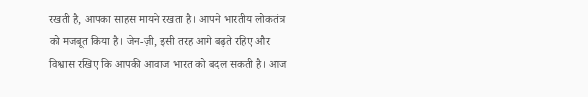रखती है, आपका साहस मायने रखता है। आपने भारतीय लोकतंत्र को मजबूत किया है। जेन-ज़ी, इसी तरह आगे बढ़ते रहिए और विश्वास रखिए कि आपकी आवाज भारत को बदल सकती है। आज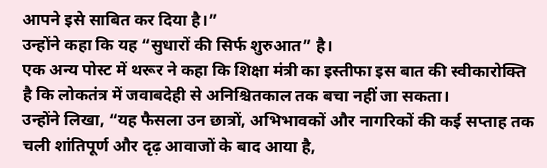आपने इसे साबित कर दिया है।”
उन्होंने कहा कि यह “सुधारों की सिर्फ शुरुआत” है।
एक अन्य पोस्ट में थरूर ने कहा कि शिक्षा मंत्री का इस्तीफा इस बात की स्वीकारोक्ति है कि लोकतंत्र में जवाबदेही से अनिश्चितकाल तक बचा नहीं जा सकता।
उन्होंने लिखा, “यह फैसला उन छात्रों, अभिभावकों और नागरिकों की कई सप्ताह तक चली शांतिपूर्ण और दृढ़ आवाजों के बाद आया है,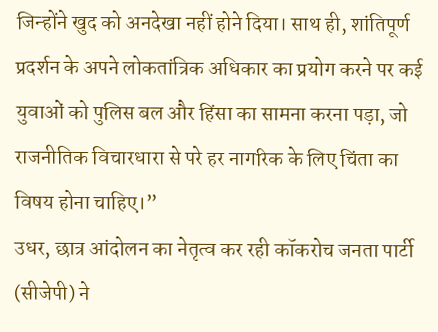जिन्होंने खुद को अनदेखा नहीं होने दिया। साथ ही, शांतिपूर्ण प्रदर्शन के अपने लोकतांत्रिक अधिकार का प्रयोग करने पर कई युवाओं को पुलिस बल और हिंसा का सामना करना पड़ा, जो राजनीतिक विचारधारा से परे हर नागरिक के लिए चिंता का विषय होना चाहिए।”
उधर, छात्र आंदोलन का नेतृत्व कर रही कॉकरोच जनता पार्टी (सीजेपी) ने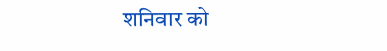शनिवार को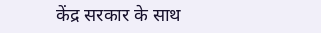केंद्र सरकार के साथ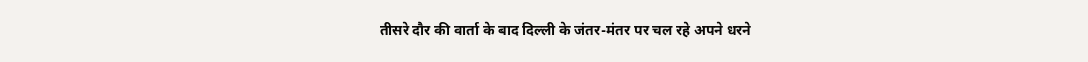तीसरे दौर की वार्ता के बाद दिल्ली के जंतर-मंतर पर चल रहे अपने धरने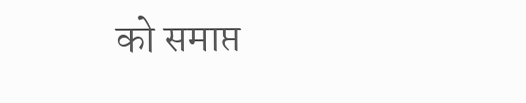को समाप्त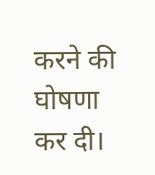करने की घोषणा कर दी।